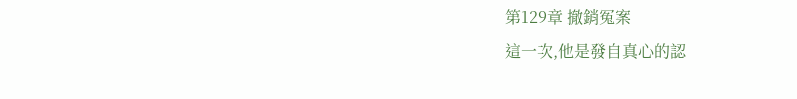第129章 撤銷冤案
這一次,他是發自真心的認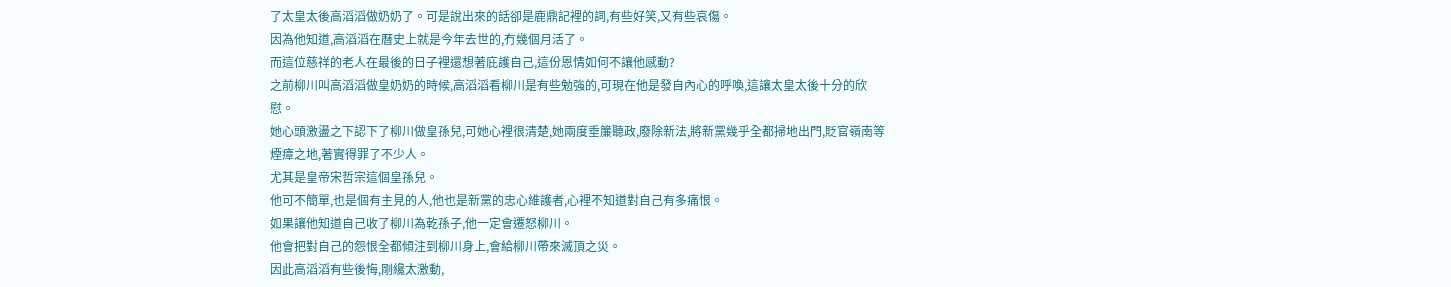了太皇太後高滔滔做奶奶了。可是說出來的話卻是鹿鼎記裡的詞,有些好笑,又有些哀傷。
因為他知道,高滔滔在曆史上就是今年去世的,冇幾個月活了。
而這位慈祥的老人在最後的日子裡還想著庇護自己,這份恩情如何不讓他感動?
之前柳川叫高滔滔做皇奶奶的時候,高滔滔看柳川是有些勉強的,可現在他是發自內心的呼喚,這讓太皇太後十分的欣慰。
她心頭激盪之下認下了柳川做皇孫兒,可她心裡很清楚,她兩度垂簾聽政,廢除新法,將新黨幾乎全都掃地出門,貶官嶺南等煙瘴之地,著實得罪了不少人。
尤其是皇帝宋哲宗這個皇孫兒。
他可不簡單,也是個有主見的人,他也是新黨的忠心維護者,心裡不知道對自己有多痛恨。
如果讓他知道自己收了柳川為乾孫子,他一定會遷怒柳川。
他會把對自己的怨恨全都傾注到柳川身上,會給柳川帶來滅頂之災。
因此高滔滔有些後悔,剛纔太激動,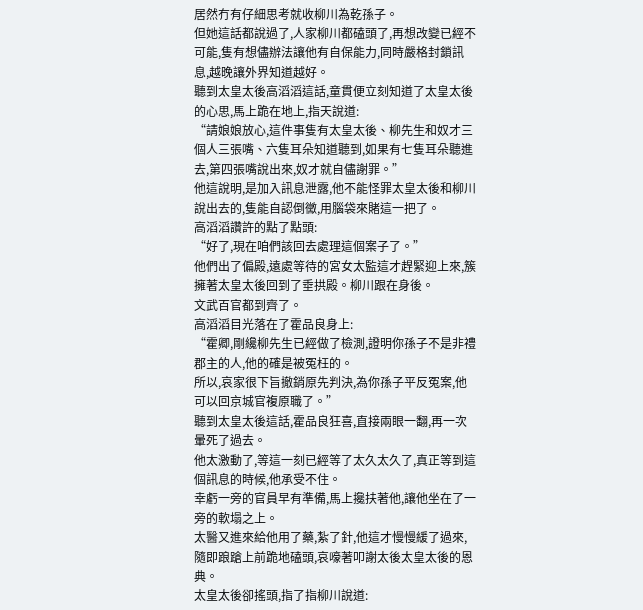居然冇有仔細思考就收柳川為乾孫子。
但她這話都說過了,人家柳川都磕頭了,再想改變已經不可能,隻有想儘辦法讓他有自保能力,同時嚴格封鎖訊息,越晚讓外界知道越好。
聽到太皇太後高滔滔這話,童貫便立刻知道了太皇太後的心思,馬上跪在地上,指天說道:
“請娘娘放心,這件事隻有太皇太後、柳先生和奴才三個人三張嘴、六隻耳朵知道聽到,如果有七隻耳朵聽進去,第四張嘴說出來,奴才就自儘謝罪。”
他這說明,是加入訊息泄露,他不能怪罪太皇太後和柳川說出去的,隻能自認倒黴,用腦袋來賭這一把了。
高滔滔讚許的點了點頭:
“好了,現在咱們該回去處理這個案子了。”
他們出了偏殿,遠處等待的宮女太監這才趕緊迎上來,簇擁著太皇太後回到了垂拱殿。柳川跟在身後。
文武百官都到齊了。
高滔滔目光落在了霍品良身上:
“霍卿,剛纔柳先生已經做了檢測,證明你孫子不是非禮郡主的人,他的確是被冤枉的。
所以,哀家很下旨撤銷原先判決,為你孫子平反冤案,他可以回京城官複原職了。”
聽到太皇太後這話,霍品良狂喜,直接兩眼一翻,再一次暈死了過去。
他太激動了,等這一刻已經等了太久太久了,真正等到這個訊息的時候,他承受不住。
幸虧一旁的官員早有準備,馬上攙扶著他,讓他坐在了一旁的軟塌之上。
太醫又進來給他用了藥,紮了針,他這才慢慢緩了過來,隨即踉蹌上前跪地磕頭,哀嚎著叩謝太後太皇太後的恩典。
太皇太後卻搖頭,指了指柳川說道: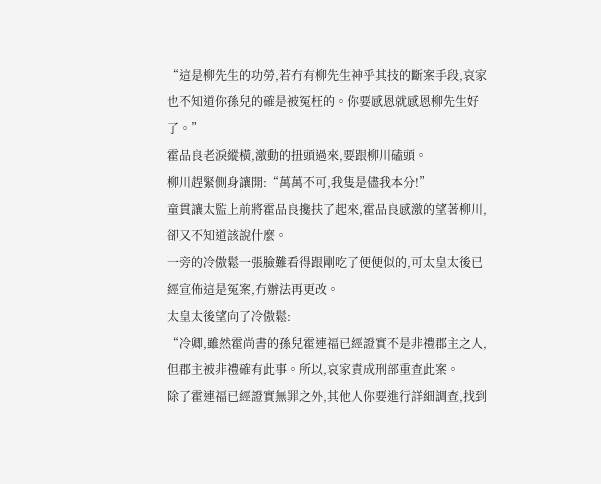“這是柳先生的功勞,若冇有柳先生神乎其技的斷案手段,哀家也不知道你孫兒的確是被冤枉的。你要感恩就感恩柳先生好了。”
霍品良老淚縱橫,激動的扭頭過來,要跟柳川磕頭。
柳川趕緊側身讓開:“萬萬不可,我隻是儘我本分!”
童貫讓太監上前將霍品良攙扶了起來,霍品良感激的望著柳川,卻又不知道該說什麼。
一旁的冷傲鬆一張臉難看得跟剛吃了便便似的,可太皇太後已經宣佈這是冤案,冇辦法再更改。
太皇太後望向了冷傲鬆:
“冷卿,雖然霍尚書的孫兒霍連福已經證實不是非禮郡主之人,但郡主被非禮確有此事。所以,哀家責成刑部重查此案。
除了霍連福已經證實無罪之外,其他人你要進行詳細調查,找到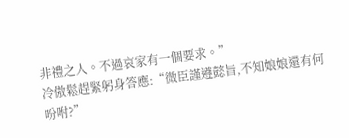非禮之人。不過哀家有一個要求。”
冷傲鬆趕緊躬身答應:“微臣謹遵懿旨,不知娘娘還有何吩咐?”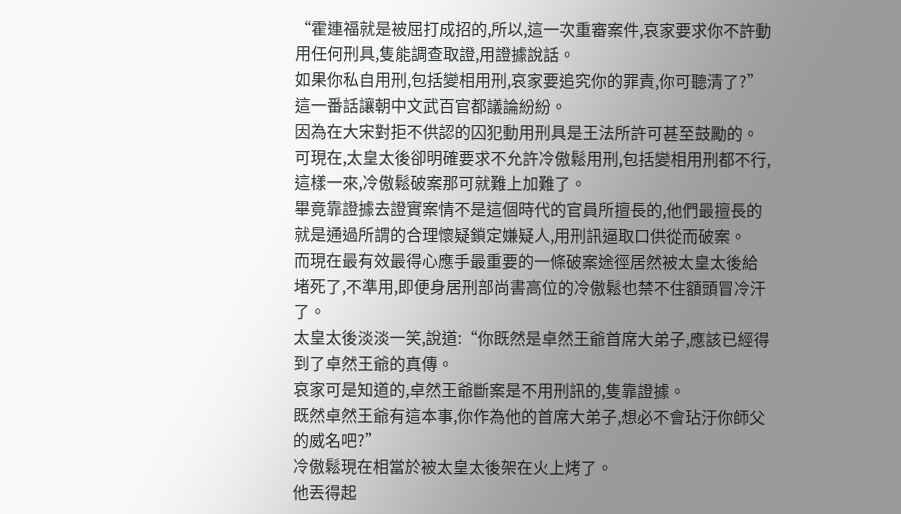“霍連福就是被屈打成招的,所以,這一次重審案件,哀家要求你不許動用任何刑具,隻能調查取證,用證據說話。
如果你私自用刑,包括變相用刑,哀家要追究你的罪責,你可聽清了?”
這一番話讓朝中文武百官都議論紛紛。
因為在大宋對拒不供認的囚犯動用刑具是王法所許可甚至鼓勵的。
可現在,太皇太後卻明確要求不允許冷傲鬆用刑,包括變相用刑都不行,這樣一來,冷傲鬆破案那可就難上加難了。
畢竟靠證據去證實案情不是這個時代的官員所擅長的,他們最擅長的就是通過所謂的合理懷疑鎖定嫌疑人,用刑訊逼取口供從而破案。
而現在最有效最得心應手最重要的一條破案途徑居然被太皇太後給堵死了,不準用,即便身居刑部尚書高位的冷傲鬆也禁不住額頭冒冷汗了。
太皇太後淡淡一笑,說道:“你既然是卓然王爺首席大弟子,應該已經得到了卓然王爺的真傳。
哀家可是知道的,卓然王爺斷案是不用刑訊的,隻靠證據。
既然卓然王爺有這本事,你作為他的首席大弟子,想必不會玷汙你師父的威名吧?”
冷傲鬆現在相當於被太皇太後架在火上烤了。
他丟得起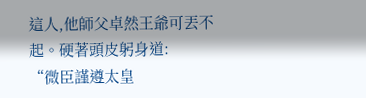這人,他師父卓然王爺可丟不起。硬著頭皮躬身道:
“微臣謹遵太皇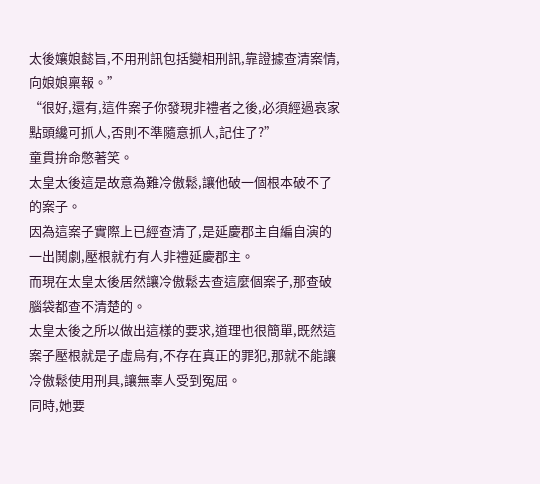太後孃娘懿旨,不用刑訊包括變相刑訊,靠證據查清案情,向娘娘稟報。”
“很好,還有,這件案子你發現非禮者之後,必須經過哀家點頭纔可抓人,否則不準隨意抓人,記住了?”
童貫拚命憋著笑。
太皇太後這是故意為難冷傲鬆,讓他破一個根本破不了的案子。
因為這案子實際上已經查清了,是延慶郡主自編自演的一出鬨劇,壓根就冇有人非禮延慶郡主。
而現在太皇太後居然讓冷傲鬆去查這麼個案子,那查破腦袋都查不清楚的。
太皇太後之所以做出這樣的要求,道理也很簡單,既然這案子壓根就是子虛烏有,不存在真正的罪犯,那就不能讓冷傲鬆使用刑具,讓無辜人受到冤屈。
同時,她要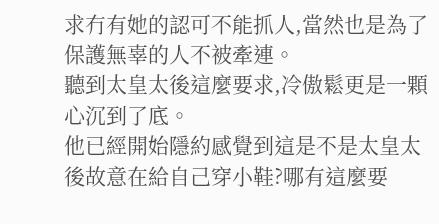求冇有她的認可不能抓人,當然也是為了保護無辜的人不被牽連。
聽到太皇太後這麼要求,冷傲鬆更是一顆心沉到了底。
他已經開始隱約感覺到這是不是太皇太後故意在給自己穿小鞋?哪有這麼要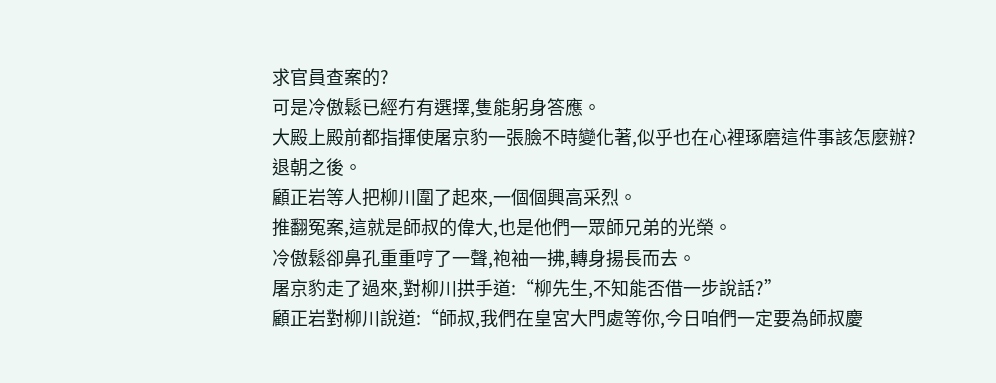求官員查案的?
可是冷傲鬆已經冇有選擇,隻能躬身答應。
大殿上殿前都指揮使屠京豹一張臉不時變化著,似乎也在心裡琢磨這件事該怎麼辦?
退朝之後。
顧正岩等人把柳川圍了起來,一個個興高采烈。
推翻冤案,這就是師叔的偉大,也是他們一眾師兄弟的光榮。
冷傲鬆卻鼻孔重重哼了一聲,袍袖一拂,轉身揚長而去。
屠京豹走了過來,對柳川拱手道:“柳先生,不知能否借一步說話?”
顧正岩對柳川說道:“師叔,我們在皇宮大門處等你,今日咱們一定要為師叔慶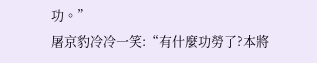功。”
屠京豹冷冷一笑:“有什麼功勞了?本將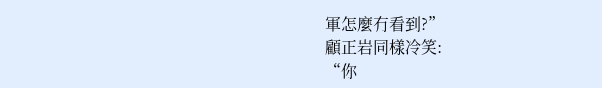軍怎麼冇看到?”
顧正岩同樣冷笑:
“你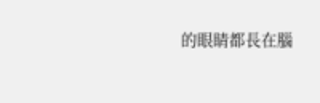的眼睛都長在腦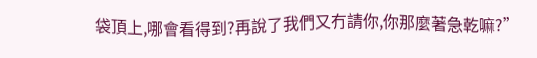袋頂上,哪會看得到?再說了我們又冇請你,你那麼著急乾嘛?”